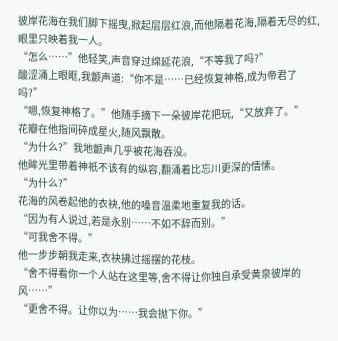彼岸花海在我们脚下摇曳,掀起层层红浪,而他隔着花海,隔着无尽的红,眼里只映着我一人。
“怎么……”他轻笑,声音穿过绵延花浪,“不等我了吗?”
酸涩涌上眼眶,我颤声道:“你不是……已经恢复神格,成为帝君了吗?”
“嗯,恢复神格了。”他随手摘下一朵彼岸花把玩,“又放弃了。”
花瓣在他指间碎成星火,随风飘散。
“为什么?”我地颤声几乎被花海吞没。
他眸光里带着神祇不该有的纵容,翻涌着比忘川更深的情愫。
“为什么?”
花海的风卷起他的衣袂,他的嗓音温柔地重复我的话。
“因为有人说过,若是永别……不如不辞而别。”
“可我舍不得。”
他一步步朝我走来,衣袂拂过摇摆的花枝。
“舍不得看你一个人站在这里等,舍不得让你独自承受黄泉彼岸的风……”
“更舍不得。让你以为……我会抛下你。”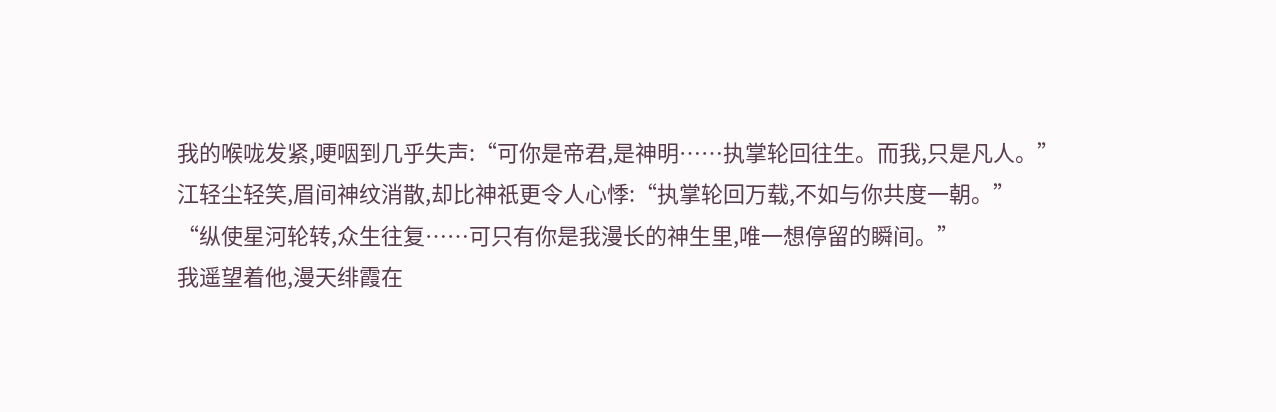我的喉咙发紧,哽咽到几乎失声:“可你是帝君,是神明……执掌轮回往生。而我,只是凡人。”
江轻尘轻笑,眉间神纹消散,却比神祇更令人心悸:“执掌轮回万载,不如与你共度一朝。”
“纵使星河轮转,众生往复……可只有你是我漫长的神生里,唯一想停留的瞬间。”
我遥望着他,漫天绯霞在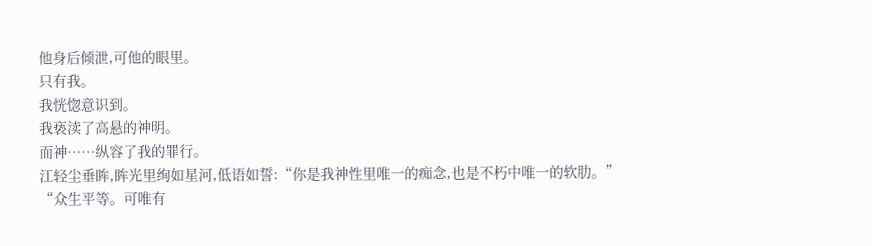他身后倾泄,可他的眼里。
只有我。
我恍惚意识到。
我亵渎了高悬的神明。
而神……纵容了我的罪行。
江轻尘垂眸,眸光里绚如星河,低语如誓:“你是我神性里唯一的痴念,也是不朽中唯一的软肋。”
“众生平等。可唯有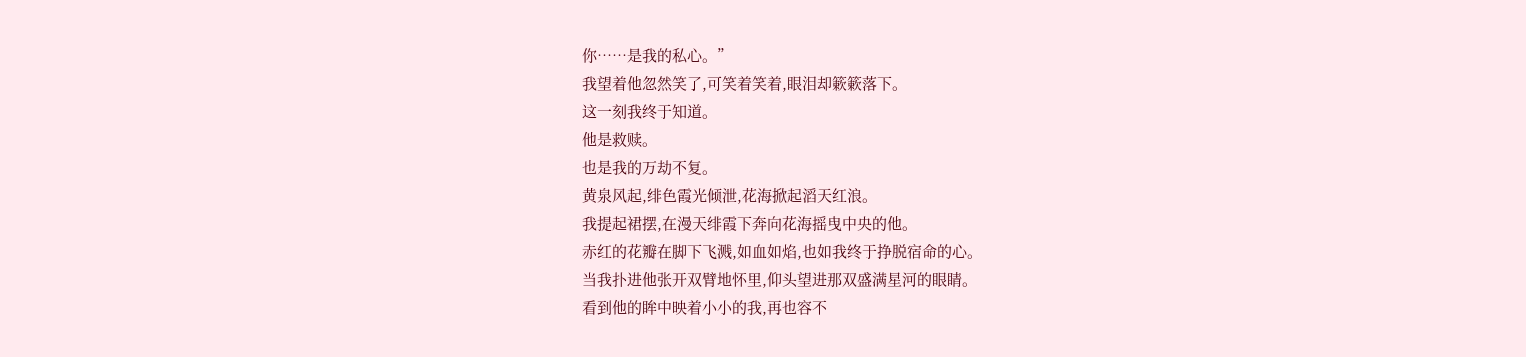你……是我的私心。”
我望着他忽然笑了,可笑着笑着,眼泪却簌簌落下。
这一刻我终于知道。
他是救赎。
也是我的万劫不复。
黄泉风起,绯色霞光倾泄,花海掀起滔天红浪。
我提起裙摆,在漫天绯霞下奔向花海摇曳中央的他。
赤红的花瓣在脚下飞溅,如血如焰,也如我终于挣脱宿命的心。
当我扑进他张开双臂地怀里,仰头望进那双盛满星河的眼睛。
看到他的眸中映着小小的我,再也容不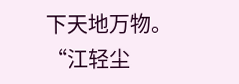下天地万物。
“江轻尘